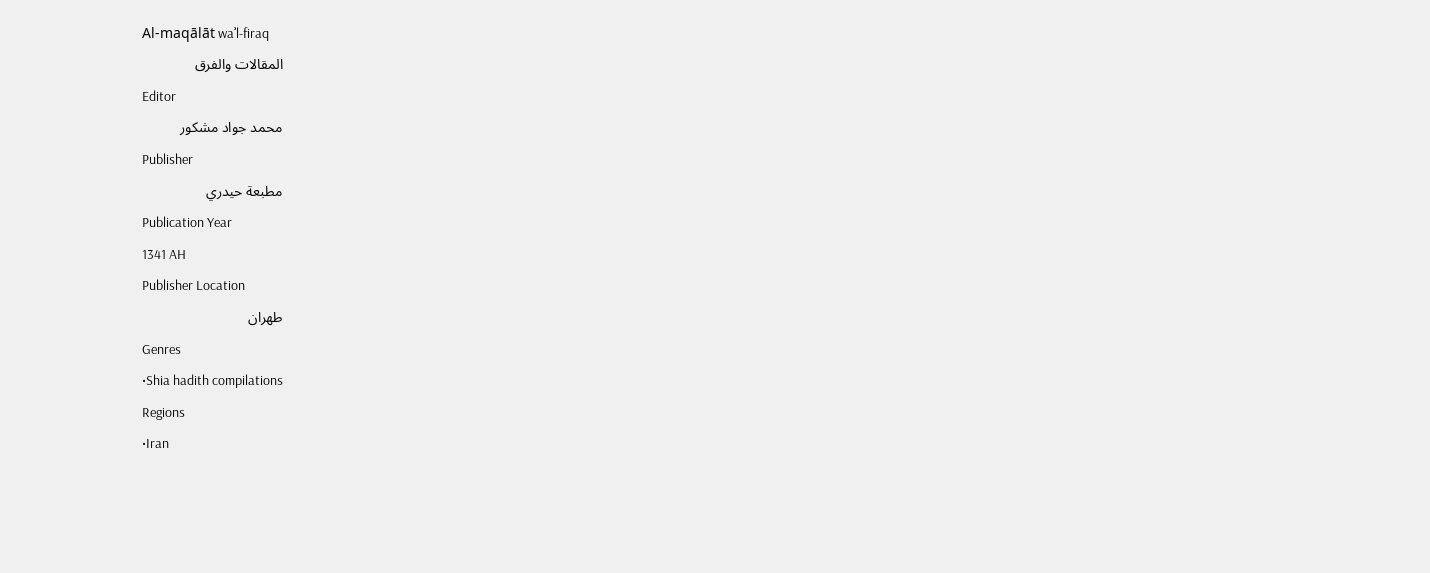Al-maqālāt waʾl-firaq
المقالات والفرق
Editor
محمد جواد مشكور
Publisher
مطبعة حيدري
Publication Year
1341 AH
Publisher Location
طهران
Genres
•Shia hadith compilations
Regions
•Iran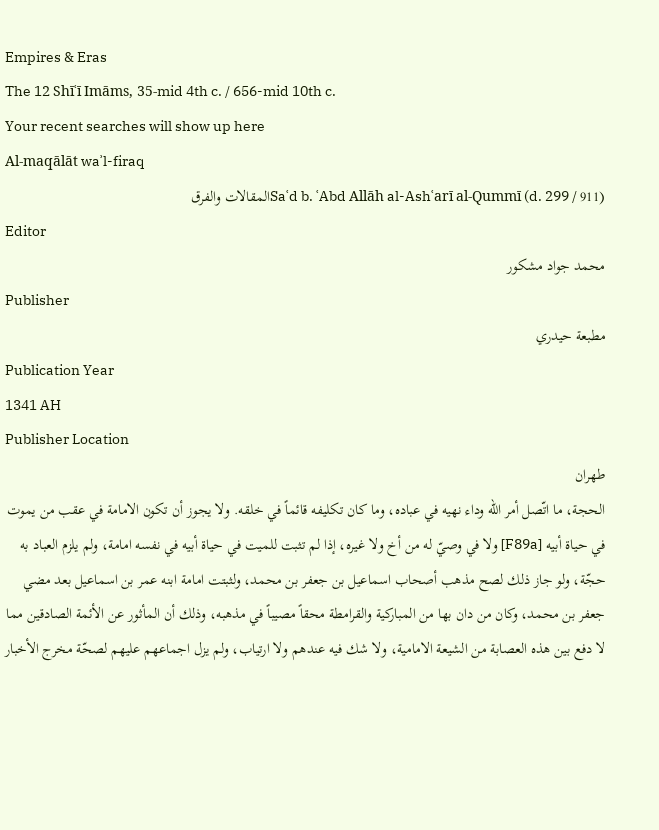Empires & Eras
The 12 Shīʿī Imāms, 35-mid 4th c. / 656-mid 10th c.
Your recent searches will show up here
Al-maqālāt waʾl-firaq
Saʿd b. ʿAbd Allāh al-Ashʿarī al-Qummī (d. 299 / 911)المقالات والفرق
Editor
محمد جواد مشكور
Publisher
مطبعة حيدري
Publication Year
1341 AH
Publisher Location
طهران
الحجة، ما اتّصل أمر الله وداء نهيه في عباده، وما كان تكليفه قائماً في خلقه. ولا يجوز أن تكون الامامة في عقب من يموت في حياة أبيه [F89a] ولا في وصيّ له من أخ ولا غيره، إذا لم تثبت للميت في حياة أبيه في نفسه امامة، ولم يلزم العباد به حجّة، ولو جاز ذلك لصح مذهب أصحاب اسماعيل بن جعفر بن محمد، ولثبتت امامة ابنه عمر بن اسماعيل بعد مضي جعفر بن محمد، وكان من دان بها من المباركية والقرامطة محقاً مصيباً في مذهبه، وذلك أن المأثور عن الأئمة الصادقين مما لا دفع بين هذه العصابة من الشيعة الامامية، ولا شك فيه عندهم ولا ارتياب، ولم يزل اجماعهم عليهم لصحّة مخرج الأخبار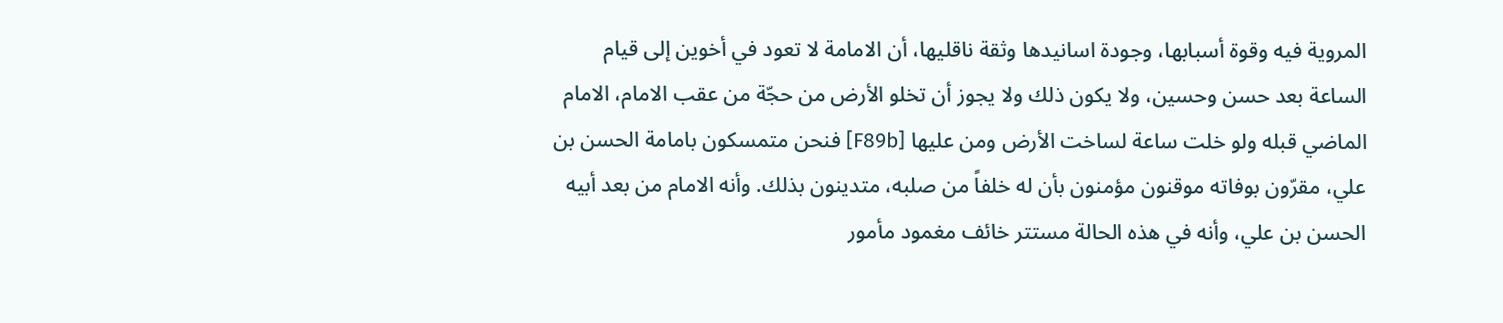المروية فيه وقوة أسبابها، وجودة اسانيدها وثقة ناقليها، أن الامامة لا تعود في أخوين إلى قيام الساعة بعد حسن وحسين، ولا يكون ذلك ولا يجوز أن تخلو الأرض من حجّة من عقب الامام، الامام الماضي قبله ولو خلت ساعة لساخت الأرض ومن عليها [F89b] فنحن متمسكون بامامة الحسن بن علي، مقرّون بوفاته موقنون مؤمنون بأن له خلفاً من صلبه، متدينون بذلك. وأنه الامام من بعد أبيه الحسن بن علي، وأنه في هذه الحالة مستتر خائف مغمود مأمور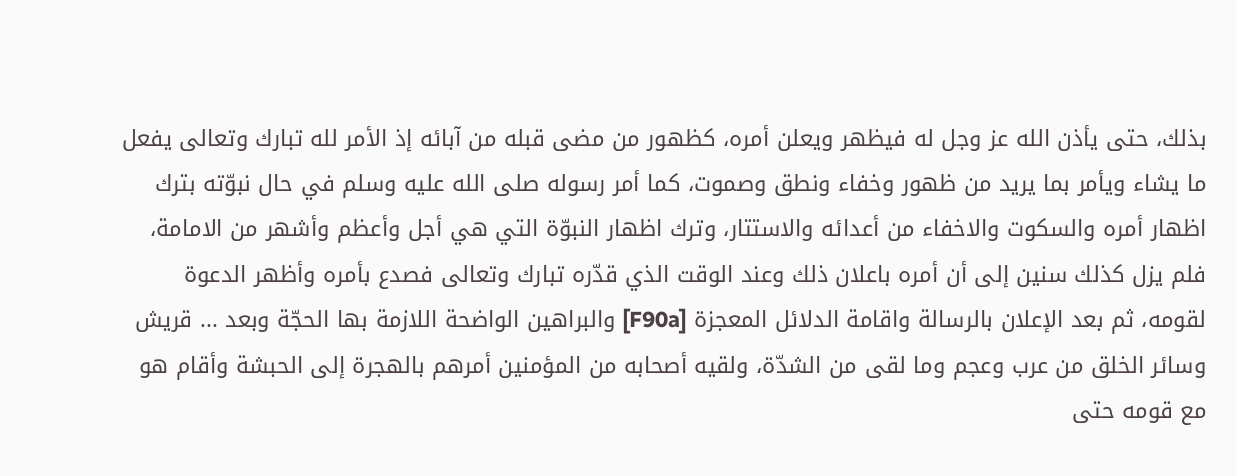بذلك، حتى يأذن الله عز وجل له فيظهر ويعلن أمره، كظهور من مضى قبله من آبائه إذ الأمر لله تبارك وتعالى يفعل ما يشاء ويأمر بما يريد من ظهور وخفاء ونطق وصموت، كما أمر رسوله صلى الله عليه وسلم في حال نبوّته بترك اظهار أمره والسكوت والاخفاء من أعدائه والاستتار، وترك اظهار النبوّة التي هي أجل وأعظم وأشهر من الامامة، فلم يزل كذلك سنين إلى أن أمره باعلان ذلك وعند الوقت الذي قدّره تبارك وتعالى فصدع بأمره وأظهر الدعوة لقومه، ثم بعد الإعلان بالرسالة واقامة الدلائل المعجزة [F90a] والبراهين الواضحة اللازمة بها الحجّة وبعد ... قريش وسائر الخلق من عرب وعجم وما لقى من الشدّة، ولقيه أصحابه من المؤمنين أمرهم بالهجرة إلى الحبشة وأقام هو مع قومه حتى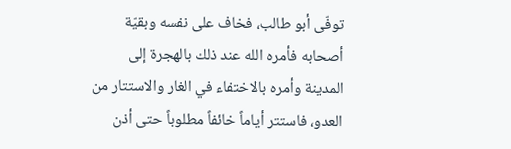توفّى أبو طالب، فخاف على نفسه وبقيّة أصحابه فأمره الله عند ذلك بالهجرة إلى المدينة وأمره بالاختفاء في الغار والاستتار من العدو، فاستتر أياماً خائفاً مطلوباً حتى أذن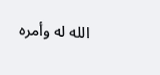الله له وأمره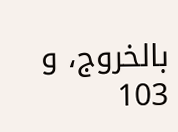بالخروج، و
103